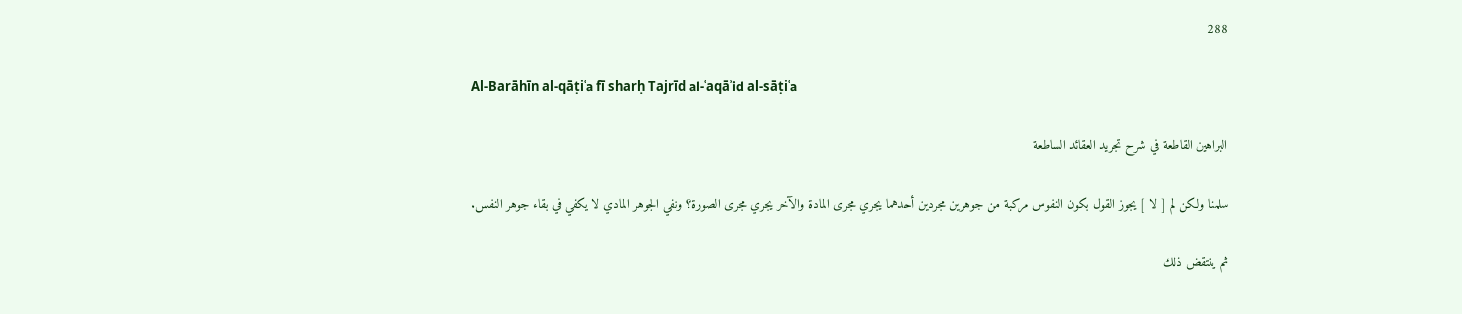288

Al-Barāhīn al-qāṭiʿa fī sharḥ Tajrīd al-ʿaqāʾid al-sāṭiʿa

البراهين القاطعة في شرح تجريد العقائد الساطعة

سلمنا ولكن لم [ لا ] يجوز القول بكون النفوس مركبة من جوهرين مجردين أحدهما يجري مجرى المادة والآخر يجري مجرى الصورة؟ ونفي الجوهر المادي لا يكفي في بقاء جوهر النفس.

ثم ينتقض ذلك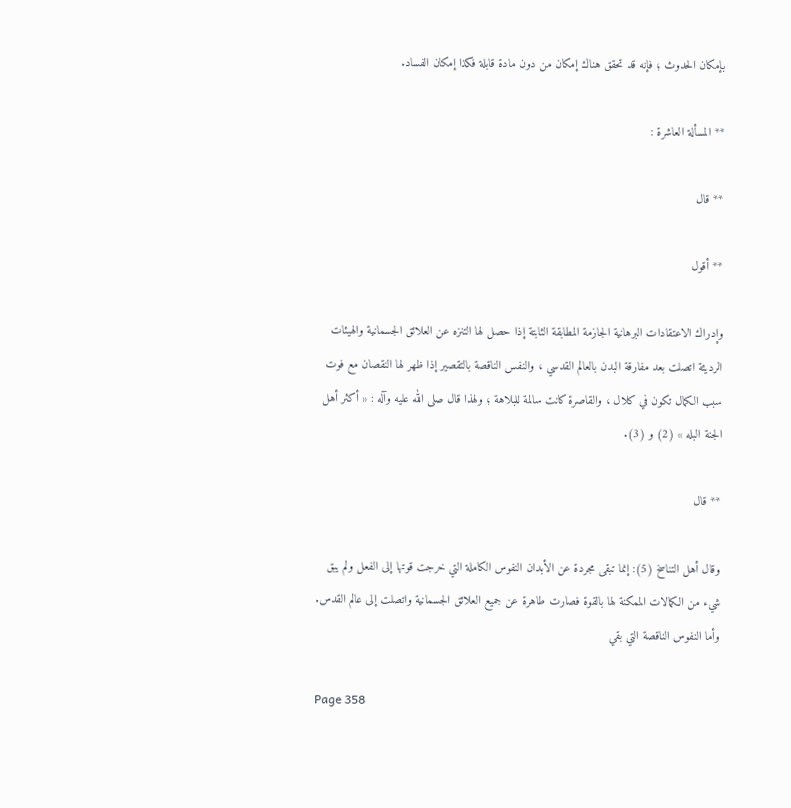بإمكان الحدوث ؛ فإنه قد تحقق هناك إمكان من دون مادة قابلة فكذا إمكان الفساد.

** المسألة العاشرة :

** قال

** أقول

وإدراك الاعتقادات البرهانية الجازمة المطابقة الثابتة إذا حصل لها التنزه عن العلائق الجسمانية والهيئات الرديئة اتصلت بعد مفارقة البدن بالعالم القدسي ، والنفس الناقصة بالتقصير إذا ظهر لها النقصان مع فوت سبب الكمال تكون في كلال ، والقاصرة كانت سالمة للبلاهة ؛ ولهذا قال صلى الله عليه وآله : « أكثر أهل الجنة البله » (2) و (3).

** قال

وقال أهل التناسخ (5): إنما تبقى مجردة عن الأبدان النفوس الكاملة التي خرجت قوتها إلى الفعل ولم يبق شيء من الكمالات الممكنة لها بالقوة فصارت طاهرة عن جميع العلائق الجسمانية واتصلت إلى عالم القدس. وأما النفوس الناقصة التي بقي

Page 358